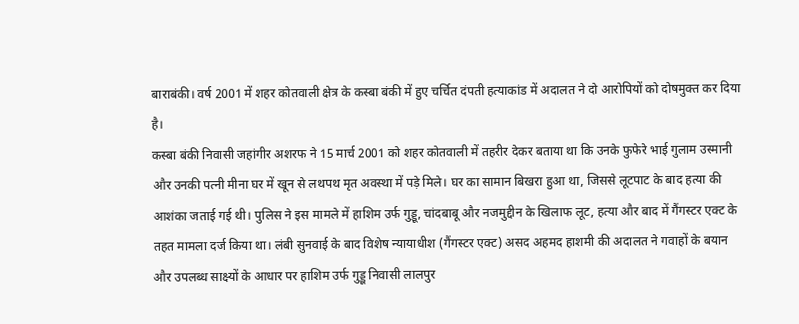बाराबंकी। वर्ष 2001 में शहर कोतवाली क्षेत्र के कस्बा बंकी में हुए चर्चित दंपती हत्याकांड में अदालत ने दो आरोपियों को दोषमुक्त कर दिया है।
कस्बा बंकी निवासी जहांगीर अशरफ ने 15 मार्च 2001 को शहर कोतवाली में तहरीर देकर बताया था कि उनके फुफेरे भाई गुलाम उस्मानी और उनकी पत्नी मीना घर में खून से लथपथ मृत अवस्था में पड़े मिले। घर का सामान बिखरा हुआ था, जिससे लूटपाट के बाद हत्या की आशंका जताई गई थी। पुलिस ने इस मामले में हाशिम उर्फ गुड्डू, चांदबाबू और नजमुद्दीन के खिलाफ लूट, हत्या और बाद में गैंगस्टर एक्ट के तहत मामला दर्ज किया था। लंबी सुनवाई के बाद विशेष न्यायाधीश (गैंगस्टर एक्ट) असद अहमद हाशमी की अदालत ने गवाहों के बयान और उपलब्ध साक्ष्यों के आधार पर हाशिम उर्फ गुड्डू निवासी लालपुर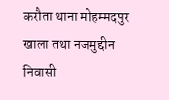करौता थाना मोहम्मदपुर खाला तथा नजमुद्दीन निवासी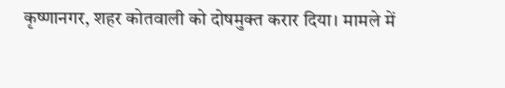कृष्णानगर, शहर कोतवाली को दोषमुक्त करार दिया। मामले में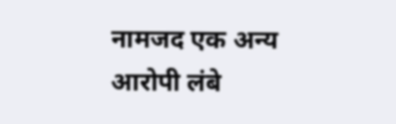नामजद एक अन्य आरोपी लंबे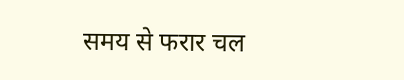समय से फरार चल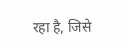रहा है, जिसे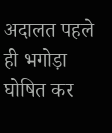अदालत पहले ही भगोड़ा घोषित कर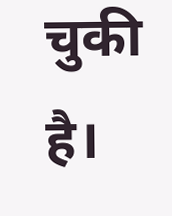चुकी है।